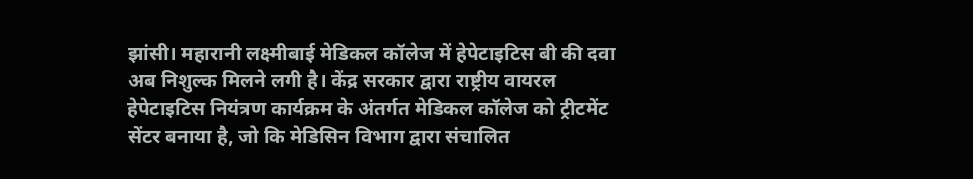झांसी। महारानी लक्ष्मीबाई मेडिकल कॉलेज में हेपेटाइटिस बी की दवा अब निशुल्क मिलने लगी है। केंद्र सरकार द्वारा राष्ट्रीय वायरल हेपेटाइटिस नियंत्रण कार्यक्रम के अंतर्गत मेडिकल कॉलेज को ट्रीटमेंट सेंटर बनाया है, जो कि मेडिसिन विभाग द्वारा संचालित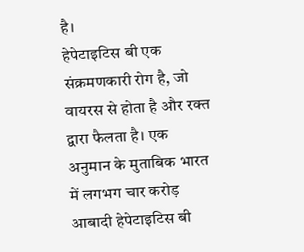है।
हेपेटाइटिस बी एक संक्रमणकारी रोग है, जो वायरस से होता है और रक्त द्वारा फैलता है। एक अनुमान के मुताबिक भारत में लगभग चार करोड़ आबादी हेपेटाइटिस बी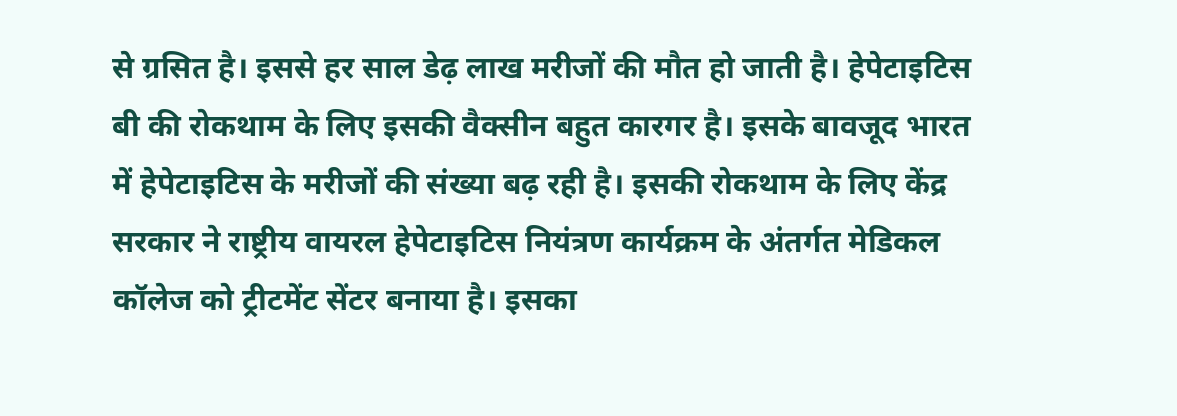से ग्रसित है। इससे हर साल डेढ़ लाख मरीजों की मौत हो जाती है। हेपेटाइटिस बी की रोकथाम के लिए इसकी वैक्सीन बहुत कारगर है। इसके बावजूद भारत में हेपेटाइटिस के मरीजों की संख्या बढ़ रही है। इसकी रोकथाम के लिए केंद्र सरकार ने राष्ट्रीय वायरल हेपेटाइटिस नियंत्रण कार्यक्रम के अंतर्गत मेडिकल कॉलेज को ट्रीटमेंट सेंटर बनाया है। इसका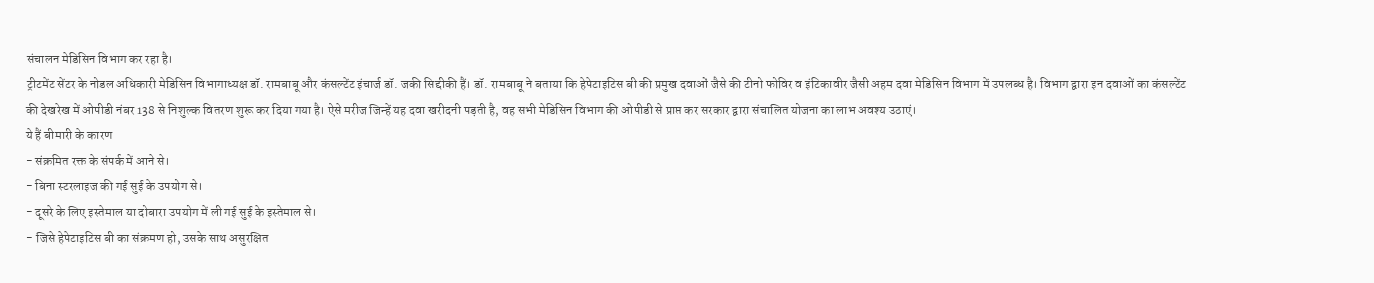संचालन मेडिसिन विभाग कर रहा है।
ट्रीटमेंट सेंटर के नोडल अधिकारी मेडिसिन विभागाध्यक्ष डॉ. रामबाबू और कंसल्टेंट इंचार्ज डॉ. जकी सिद्दीकी हैं। डॉ. रामबाबू ने बताया कि हेपेटाइटिस बी की प्रमुख दवाओं जैसे की टीनो फोविर व इंटिकावीर जैसी अहम दवा मेडिसिन विभाग में उपलब्ध है। विभाग द्वारा इन दवाओं का कंसल्टेंट की देखरेख में ओपीडी नंबर 138 से निशुल्क वितरण शुरू कर दिया गया है। ऐसे मरीज जिन्हें यह दवा खरीदनी पड़ती है, वह सभी मेडिसिन विभाग की ओपीडी से प्राप्त कर सरकार द्वारा संचालित योजना का लाभ अवश्य उठाएं।
ये हैं बीमारी के कारण
- संक्रमित रक्त के संपर्क में आने से।
- बिना स्टरलाइज की गई सुई के उपयोग से।
- दूसरे के लिए इस्तेमाल या दोबारा उपयोग में ली गई सुई के इस्तेमाल से।
- जिसे हेपेटाइटिस बी का संक्रमण हो, उसके साथ असुरक्षित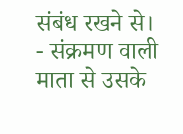संबंध रखने से।
- संक्रमण वाली माता से उसके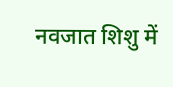नवजात शिशु में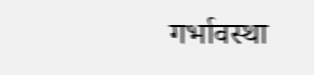गर्भावस्था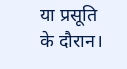या प्रसूति के दौरान।